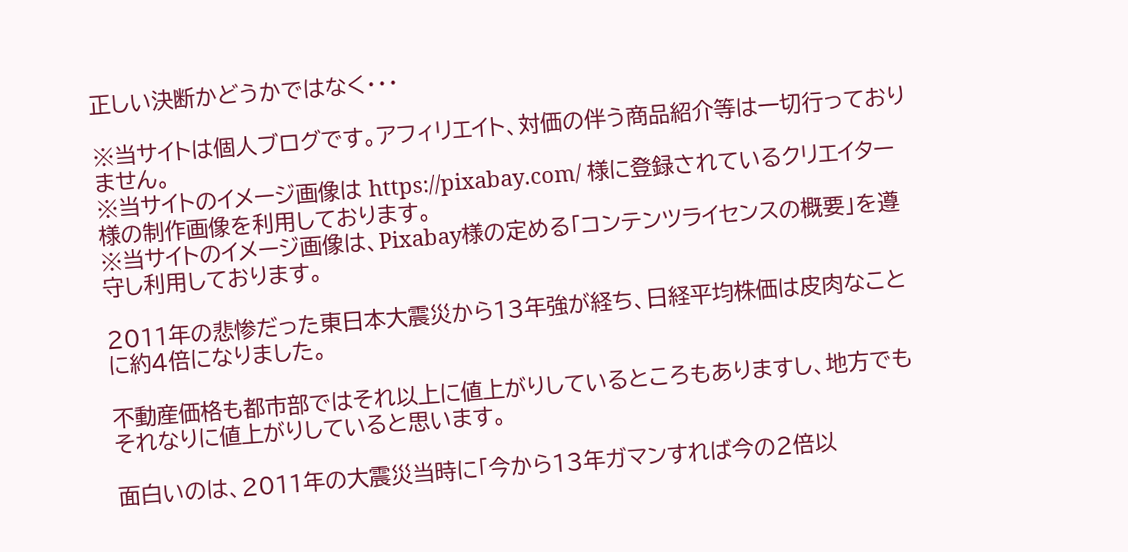正しい決断かどうかではなく・・・

※当サイトは個人ブログです。アフィリエイト、対価の伴う商品紹介等は一切行っておりません。
※当サイトのイメージ画像は https://pixabay.com/ 様に登録されているクリエイター様の制作画像を利用しております。
※当サイトのイメージ画像は、Pixabay様の定める「コンテンツライセンスの概要」を遵守し利用しております。

2011年の悲惨だった東日本大震災から13年強が経ち、日経平均株価は皮肉なことに約4倍になりました。

不動産価格も都市部ではそれ以上に値上がりしているところもありますし、地方でもそれなりに値上がりしていると思います。

面白いのは、2011年の大震災当時に「今から13年ガマンすれば今の2倍以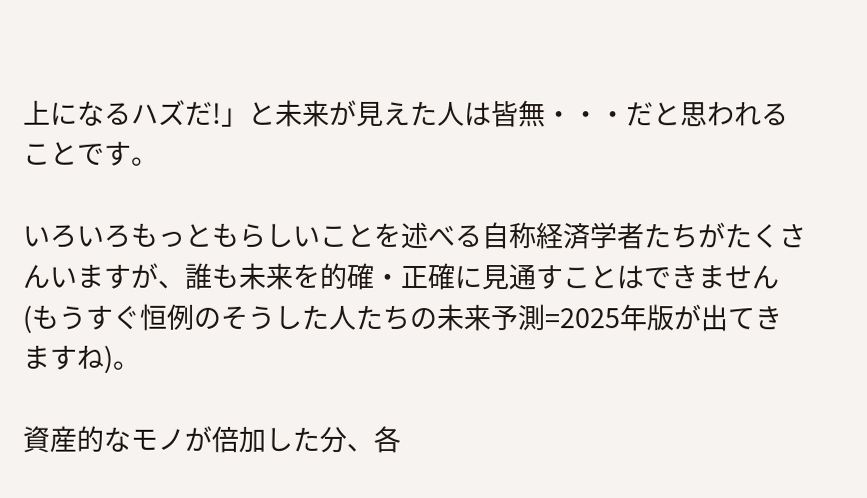上になるハズだ!」と未来が見えた人は皆無・・・だと思われることです。

いろいろもっともらしいことを述べる自称経済学者たちがたくさんいますが、誰も未来を的確・正確に見通すことはできません(もうすぐ恒例のそうした人たちの未来予測=2025年版が出てきますね)。

資産的なモノが倍加した分、各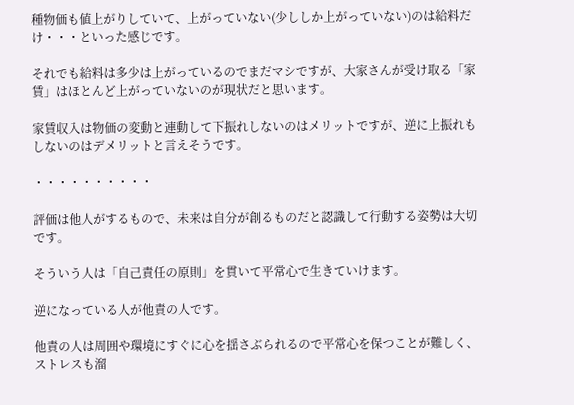種物価も値上がりしていて、上がっていない(少ししか上がっていない)のは給料だけ・・・といった感じです。

それでも給料は多少は上がっているのでまだマシですが、大家さんが受け取る「家賃」はほとんど上がっていないのが現状だと思います。

家賃収入は物価の変動と連動して下振れしないのはメリットですが、逆に上振れもしないのはデメリットと言えそうです。

・・・・・・・・・・

評価は他人がするもので、未来は自分が創るものだと認識して行動する姿勢は大切です。

そういう人は「自己責任の原則」を貫いて平常心で生きていけます。

逆になっている人が他責の人です。

他責の人は周囲や環境にすぐに心を揺さぶられるので平常心を保つことが難しく、ストレスも溜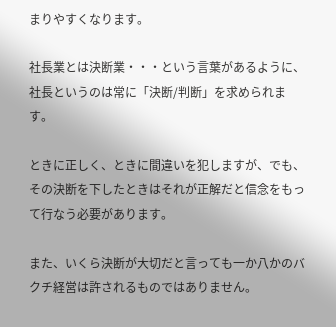まりやすくなります。

社長業とは決断業・・・という言葉があるように、社長というのは常に「決断/判断」を求められます。

ときに正しく、ときに間違いを犯しますが、でも、その決断を下したときはそれが正解だと信念をもって行なう必要があります。

また、いくら決断が大切だと言っても一か八かのバクチ経営は許されるものではありません。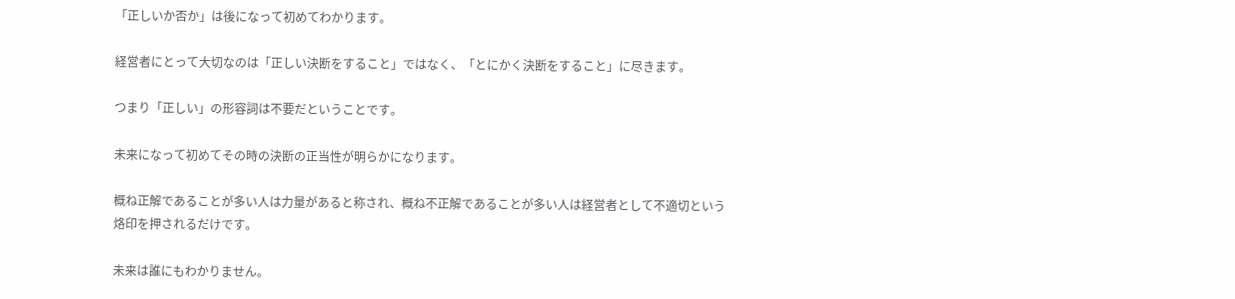「正しいか否か」は後になって初めてわかります。

経営者にとって大切なのは「正しい決断をすること」ではなく、「とにかく決断をすること」に尽きます。

つまり「正しい」の形容詞は不要だということです。

未来になって初めてその時の決断の正当性が明らかになります。

概ね正解であることが多い人は力量があると称され、概ね不正解であることが多い人は経営者として不適切という烙印を押されるだけです。

未来は誰にもわかりません。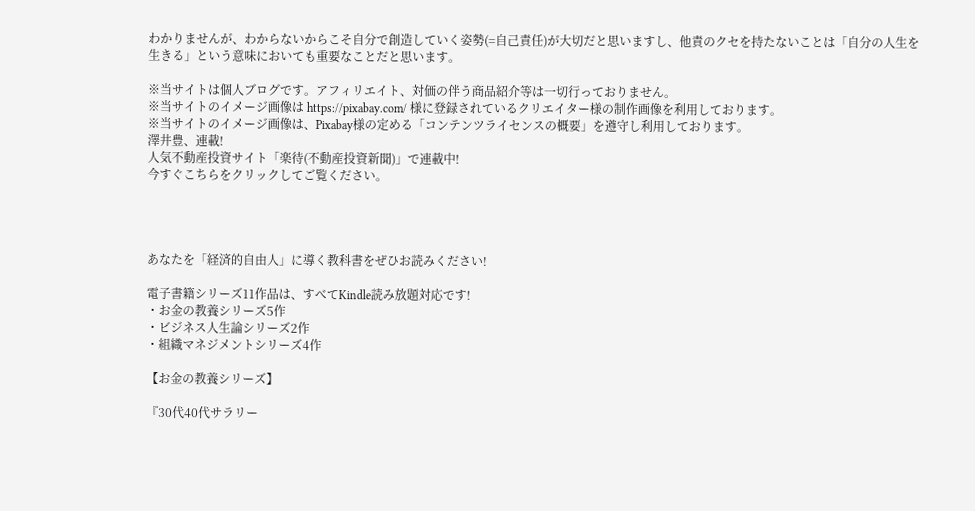わかりませんが、わからないからこそ自分で創造していく姿勢(=自己責任)が大切だと思いますし、他責のクセを持たないことは「自分の人生を生きる」という意味においても重要なことだと思います。

※当サイトは個人ブログです。アフィリエイト、対価の伴う商品紹介等は一切行っておりません。
※当サイトのイメージ画像は https://pixabay.com/ 様に登録されているクリエイター様の制作画像を利用しております。
※当サイトのイメージ画像は、Pixabay様の定める「コンテンツライセンスの概要」を遵守し利用しております。
澤井豊、連載!
人気不動産投資サイト「楽待(不動産投資新聞)」で連載中!
今すぐこちらをクリックしてご覧ください。




あなたを「経済的自由人」に導く教科書をぜひお読みください!

電子書籍シリーズ11作品は、すべてKindle読み放題対応です!
・お金の教養シリーズ5作
・ビジネス人生論シリーズ2作
・組織マネジメントシリーズ4作

【お金の教養シリーズ】

『30代40代サラリー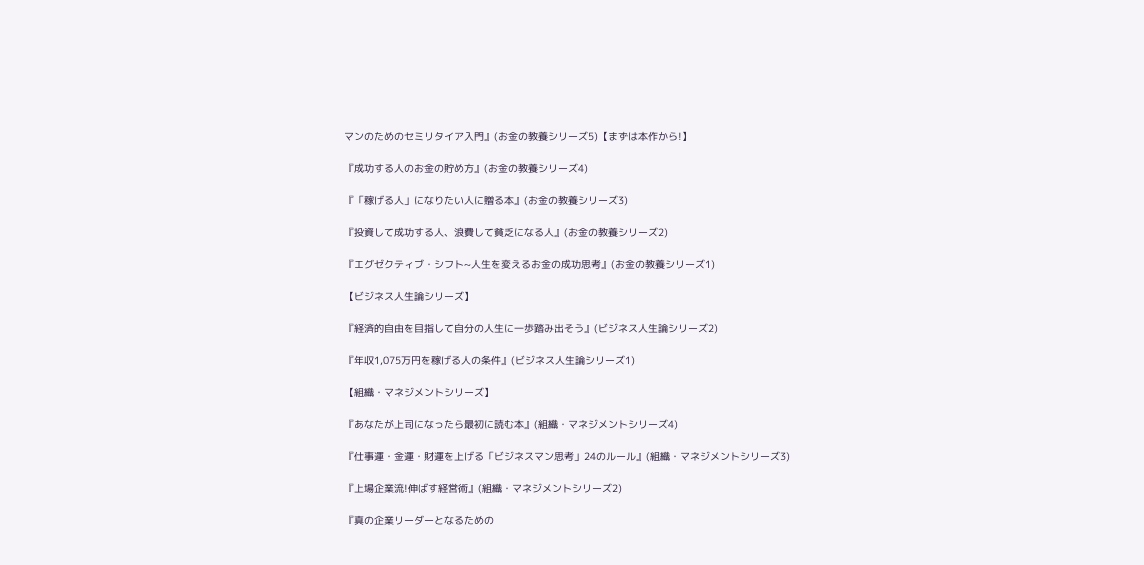マンのためのセミリタイア入門』(お金の教養シリーズ5)【まずは本作から!】

『成功する人のお金の貯め方』(お金の教養シリーズ4)

『「稼げる人」になりたい人に贈る本』(お金の教養シリーズ3)

『投資して成功する人、浪費して貧乏になる人』(お金の教養シリーズ2)

『エグゼクティブ・シフト~人生を変えるお金の成功思考』(お金の教養シリーズ1)

【ビジネス人生論シリーズ】

『経済的自由を目指して自分の人生に一歩踏み出そう』(ビジネス人生論シリーズ2)

『年収1,075万円を稼げる人の条件』(ビジネス人生論シリーズ1)

【組織・マネジメントシリーズ】

『あなたが上司になったら最初に読む本』(組織・マネジメントシリーズ4)

『仕事運・金運・財運を上げる「ビジネスマン思考」24のルール』(組織・マネジメントシリーズ3)

『上場企業流!伸ばす経営術』(組織・マネジメントシリーズ2)

『真の企業リーダーとなるための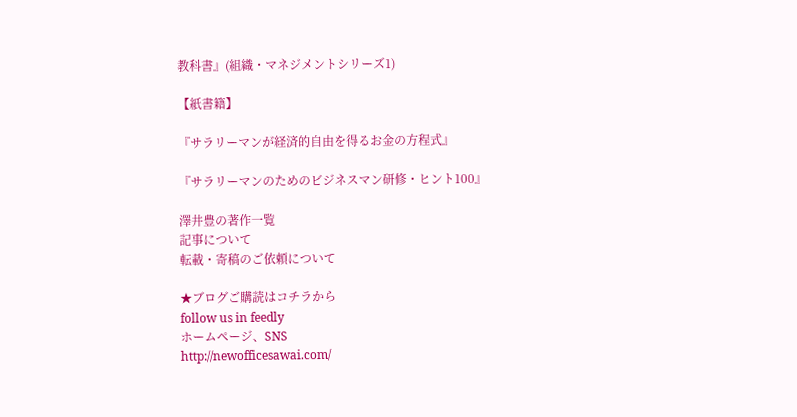教科書』(組織・マネジメントシリーズ1)

【紙書籍】

『サラリーマンが経済的自由を得るお金の方程式』

『サラリーマンのためのビジネスマン研修・ヒント100』

澤井豊の著作一覧
記事について
転載・寄稿のご依頼について

★ブログご購読はコチラから
follow us in feedly
ホームページ、SNS
http://newofficesawai.com/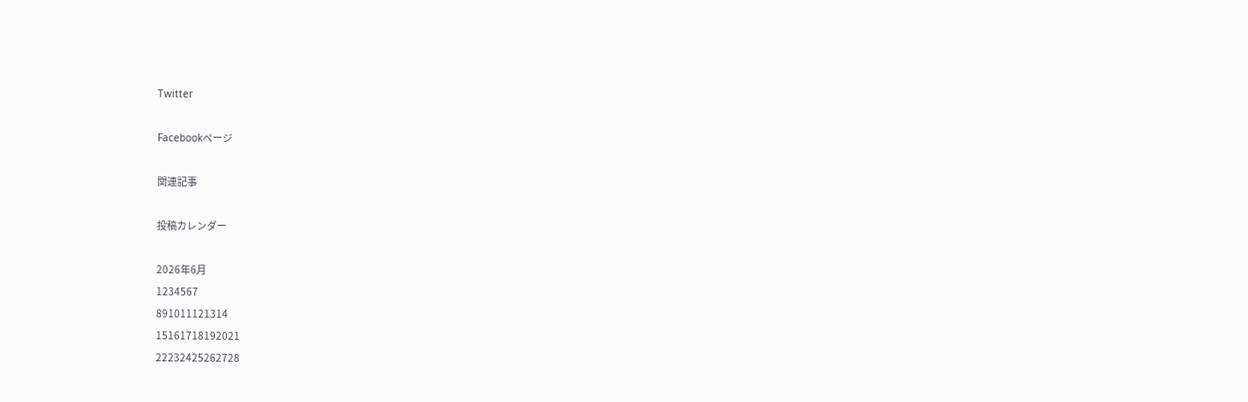Twitter

Facebookページ

関連記事

投稿カレンダー

2026年6月
1234567
891011121314
15161718192021
22232425262728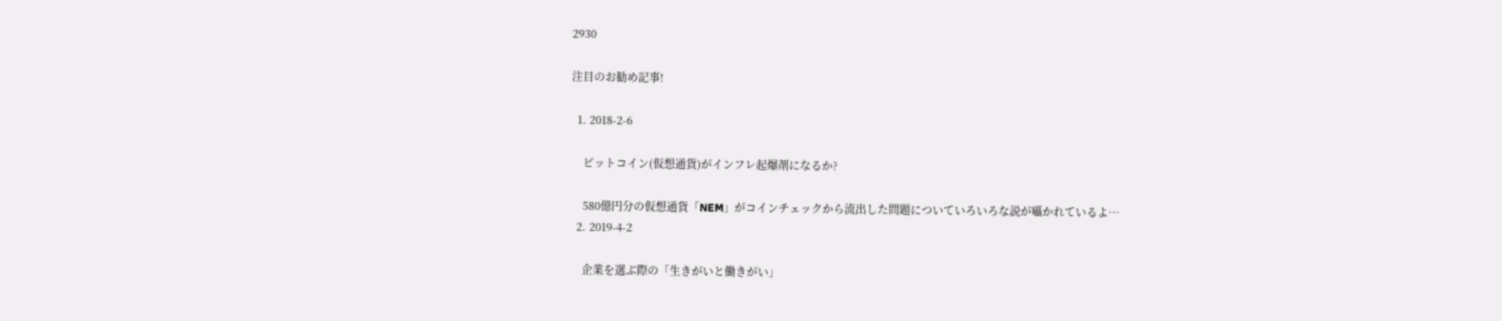2930

注目のお勧め記事!

  1. 2018-2-6

    ビットコイン(仮想通貨)がインフレ起爆剤になるか?

    580億円分の仮想通貨「NEM」がコインチェックから流出した問題についていろいろな説が囁かれているよ…
  2. 2019-4-2

    企業を選ぶ際の「生きがいと働きがい」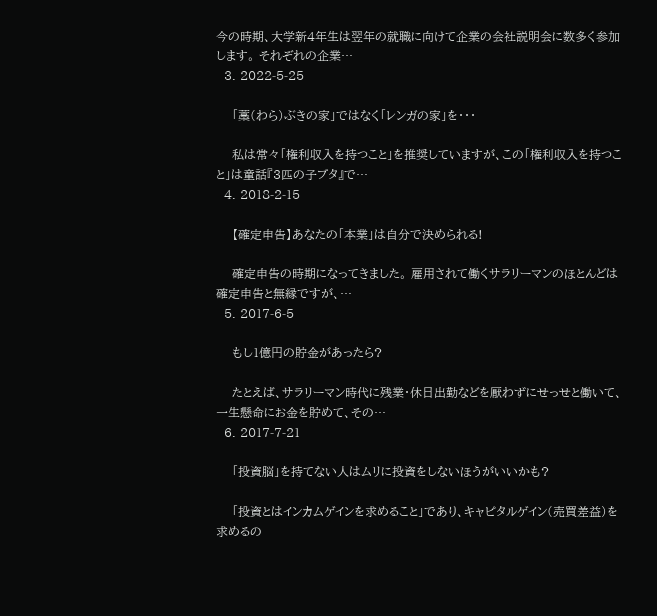今の時期、大学新4年生は翌年の就職に向けて企業の会社説明会に数多く参加します。 それぞれの企業…
  3. 2022-5-25

    「藁(わら)ぶきの家」ではなく「レンガの家」を・・・

    私は常々「権利収入を持つこと」を推奨していますが、この「権利収入を持つこと」は童話『3匹の子ブタ』で…
  4. 2018-2-15

    【確定申告】あなたの「本業」は自分で決められる!

    確定申告の時期になってきました。 雇用されて働くサラリーマンのほとんどは確定申告と無縁ですが、…
  5. 2017-6-5

    もし1億円の貯金があったら?

    たとえば、サラリーマン時代に残業・休日出勤などを厭わずにせっせと働いて、一生懸命にお金を貯めて、その…
  6. 2017-7-21

    「投資脳」を持てない人はムリに投資をしないほうがいいかも?

    「投資とはインカムゲインを求めること」であり、キャピタルゲイン(売買差益)を求めるの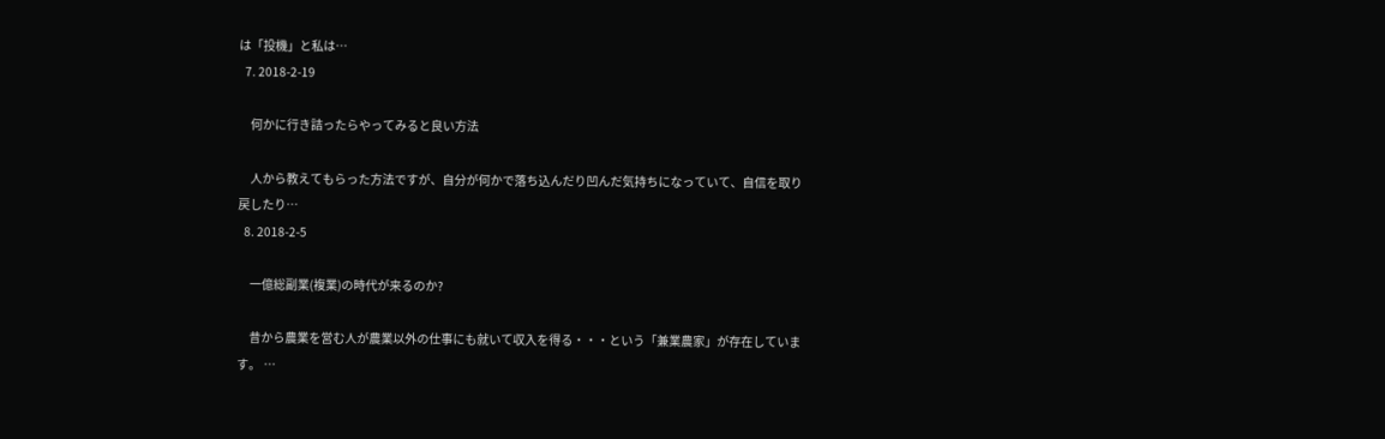は「投機」と私は…
  7. 2018-2-19

    何かに行き詰ったらやってみると良い方法

    人から教えてもらった方法ですが、自分が何かで落ち込んだり凹んだ気持ちになっていて、自信を取り戻したり…
  8. 2018-2-5

    一億総副業(複業)の時代が来るのか?

    昔から農業を営む人が農業以外の仕事にも就いて収入を得る・・・という「兼業農家」が存在しています。 …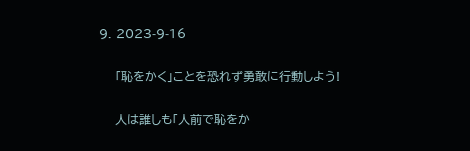9. 2023-9-16

    「恥をかく」ことを恐れず勇敢に行動しよう!

    人は誰しも「人前で恥をか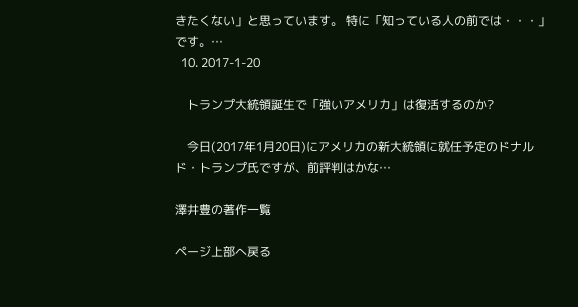きたくない」と思っています。 特に「知っている人の前では・・・」です。…
  10. 2017-1-20

    トランプ大統領誕生で「強いアメリカ」は復活するのか?

    今日(2017年1月20日)にアメリカの新大統領に就任予定のドナルド・トランプ氏ですが、前評判はかな…

澤井豊の著作一覧

ページ上部へ戻る